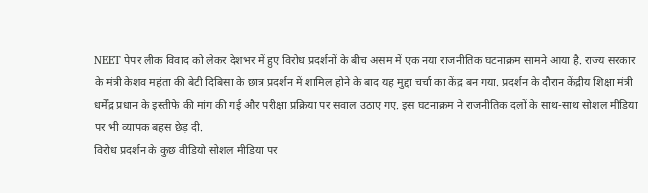NEET पेपर लीक विवाद को लेकर देशभर में हुए विरोध प्रदर्शनों के बीच असम में एक नया राजनीतिक घटनाक्रम सामने आया है. राज्य सरकार के मंत्री केशव महंता की बेटी दिबिसा के छात्र प्रदर्शन में शामिल होने के बाद यह मुद्दा चर्चा का केंद्र बन गया. प्रदर्शन के दौरान केंद्रीय शिक्षा मंत्री धर्मेंद्र प्रधान के इस्तीफे की मांग की गई और परीक्षा प्रक्रिया पर सवाल उठाए गए. इस घटनाक्रम ने राजनीतिक दलों के साथ-साथ सोशल मीडिया पर भी व्यापक बहस छेड़ दी.
विरोध प्रदर्शन के कुछ वीडियो सोशल मीडिया पर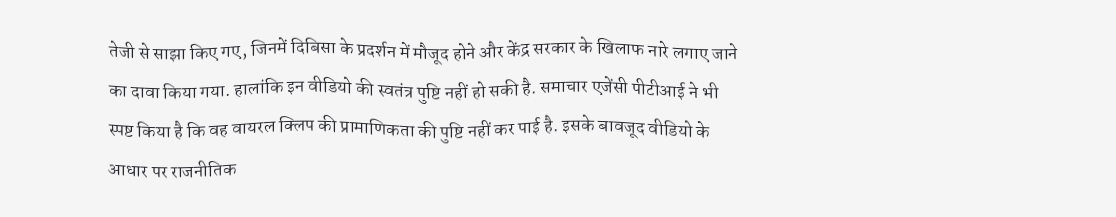तेजी से साझा किए गए, जिनमें दिबिसा के प्रदर्शन में मौजूद होने और केंद्र सरकार के खिलाफ नारे लगाए जाने का दावा किया गया. हालांकि इन वीडियो की स्वतंत्र पुष्टि नहीं हो सकी है. समाचार एजेंसी पीटीआई ने भी स्पष्ट किया है कि वह वायरल क्लिप की प्रामाणिकता की पुष्टि नहीं कर पाई है. इसके बावजूद वीडियो के आधार पर राजनीतिक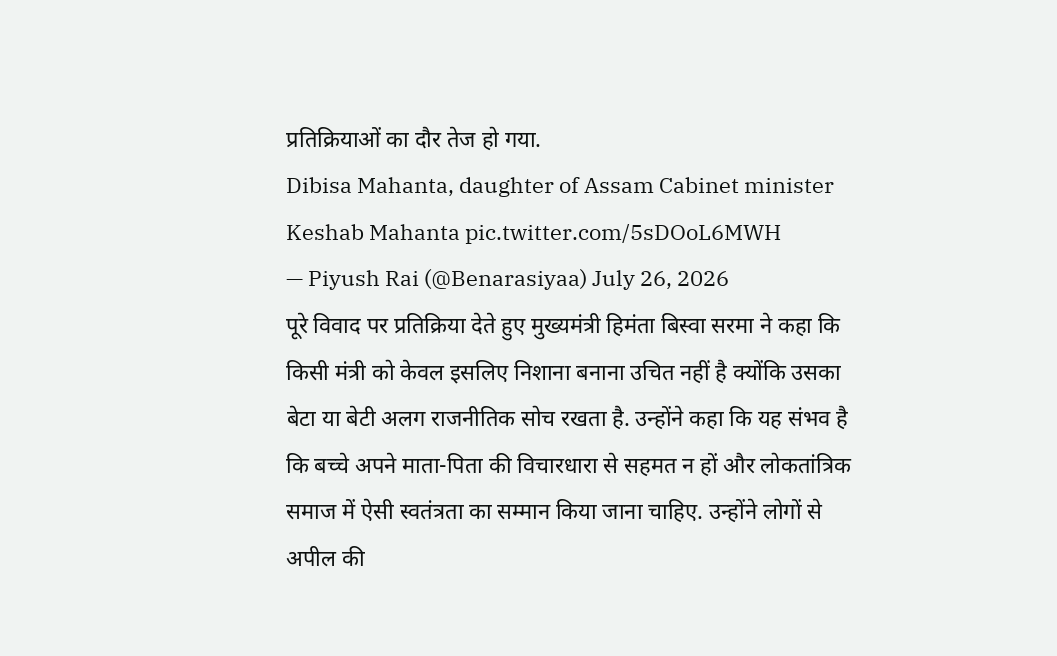प्रतिक्रियाओं का दौर तेज हो गया.
Dibisa Mahanta, daughter of Assam Cabinet minister Keshab Mahanta pic.twitter.com/5sDOoL6MWH
— Piyush Rai (@Benarasiyaa) July 26, 2026
पूरे विवाद पर प्रतिक्रिया देते हुए मुख्यमंत्री हिमंता बिस्वा सरमा ने कहा कि किसी मंत्री को केवल इसलिए निशाना बनाना उचित नहीं है क्योंकि उसका बेटा या बेटी अलग राजनीतिक सोच रखता है. उन्होंने कहा कि यह संभव है कि बच्चे अपने माता-पिता की विचारधारा से सहमत न हों और लोकतांत्रिक समाज में ऐसी स्वतंत्रता का सम्मान किया जाना चाहिए. उन्होंने लोगों से अपील की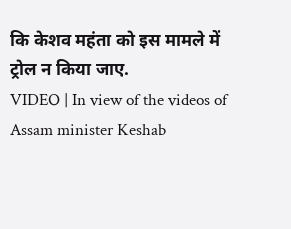कि केशव महंता को इस मामले में ट्रोल न किया जाए.
VIDEO | In view of the videos of Assam minister Keshab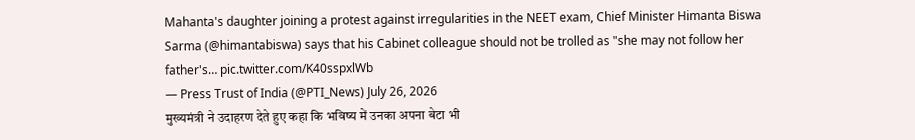Mahanta's daughter joining a protest against irregularities in the NEET exam, Chief Minister Himanta Biswa Sarma (@himantabiswa) says that his Cabinet colleague should not be trolled as "she may not follow her father's… pic.twitter.com/K40sspxlWb
— Press Trust of India (@PTI_News) July 26, 2026
मुख्यमंत्री ने उदाहरण देते हुए कहा कि भविष्य में उनका अपना बेटा भी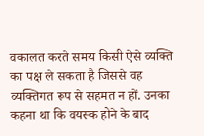वकालत करते समय किसी ऐसे व्यक्ति का पक्ष ले सकता है जिससे वह व्यक्तिगत रूप से सहमत न हों. उनका कहना था कि वयस्क होने के बाद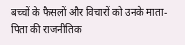बच्चों के फैसलों और विचारों को उनके माता-पिता की राजनीतिक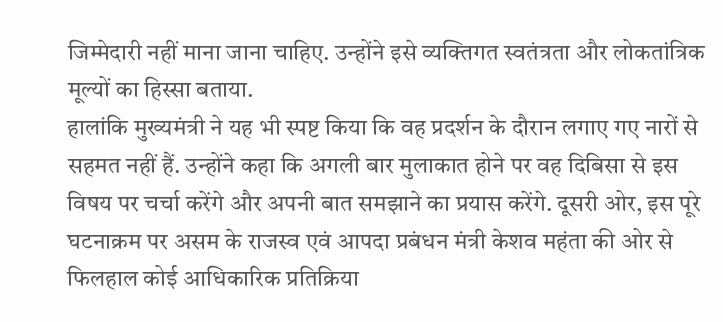जिम्मेदारी नहीं माना जाना चाहिए. उन्होंने इसे व्यक्तिगत स्वतंत्रता और लोकतांत्रिक मूल्यों का हिस्सा बताया.
हालांकि मुख्यमंत्री ने यह भी स्पष्ट किया कि वह प्रदर्शन के दौरान लगाए गए नारों से सहमत नहीं हैं. उन्होंने कहा कि अगली बार मुलाकात होने पर वह दिबिसा से इस विषय पर चर्चा करेंगे और अपनी बात समझाने का प्रयास करेंगे. दूसरी ओर, इस पूरे घटनाक्रम पर असम के राजस्व एवं आपदा प्रबंधन मंत्री केशव महंता की ओर से फिलहाल कोई आधिकारिक प्रतिक्रिया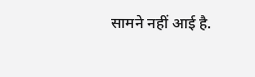सामने नहीं आई है.